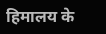हिमालय के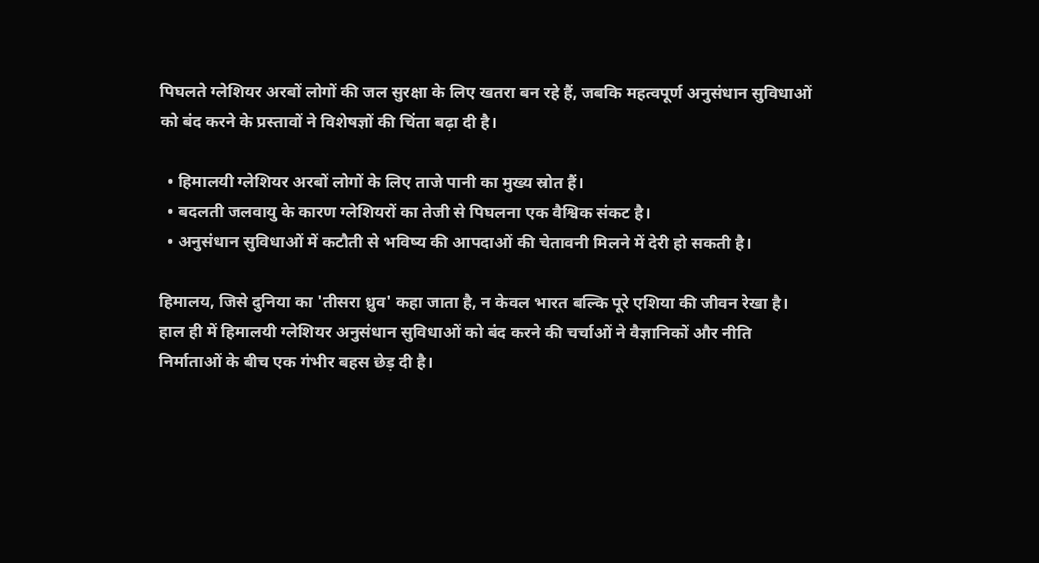पिघलते ग्लेशियर अरबों लोगों की जल सुरक्षा के लिए खतरा बन रहे हैं, जबकि महत्वपूर्ण अनुसंधान सुविधाओं को बंद करने के प्रस्तावों ने विशेषज्ञों की चिंता बढ़ा दी है।

  • हिमालयी ग्लेशियर अरबों लोगों के लिए ताजे पानी का मुख्य स्रोत हैं।
  • बदलती जलवायु के कारण ग्लेशियरों का तेजी से पिघलना एक वैश्विक संकट है।
  • अनुसंधान सुविधाओं में कटौती से भविष्य की आपदाओं की चेतावनी मिलने में देरी हो सकती है।

हिमालय, जिसे दुनिया का 'तीसरा ध्रुव' कहा जाता है, न केवल भारत बल्कि पूरे एशिया की जीवन रेखा है। हाल ही में हिमालयी ग्लेशियर अनुसंधान सुविधाओं को बंद करने की चर्चाओं ने वैज्ञानिकों और नीति निर्माताओं के बीच एक गंभीर बहस छेड़ दी है।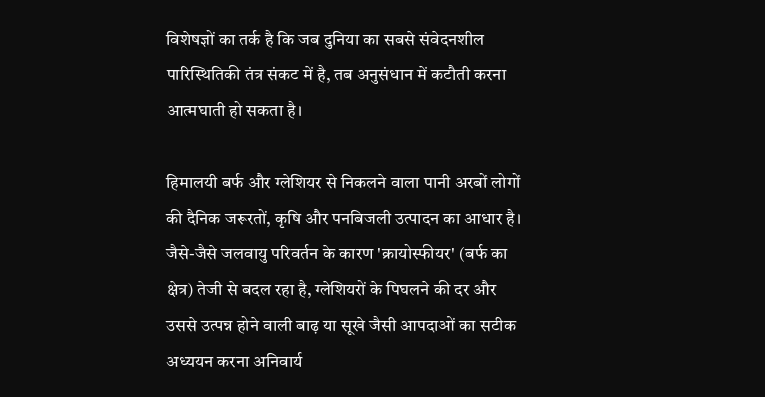विशेषज्ञों का तर्क है कि जब दुनिया का सबसे संवेदनशील पारिस्थितिकी तंत्र संकट में है, तब अनुसंधान में कटौती करना आत्मघाती हो सकता है।

हिमालयी बर्फ और ग्लेशियर से निकलने वाला पानी अरबों लोगों की दैनिक जरूरतों, कृषि और पनबिजली उत्पादन का आधार है। जैसे-जैसे जलवायु परिवर्तन के कारण 'क्रायोस्फीयर' (बर्फ का क्षेत्र) तेजी से बदल रहा है, ग्लेशियरों के पिघलने की दर और उससे उत्पन्न होने वाली बाढ़ या सूखे जैसी आपदाओं का सटीक अध्ययन करना अनिवार्य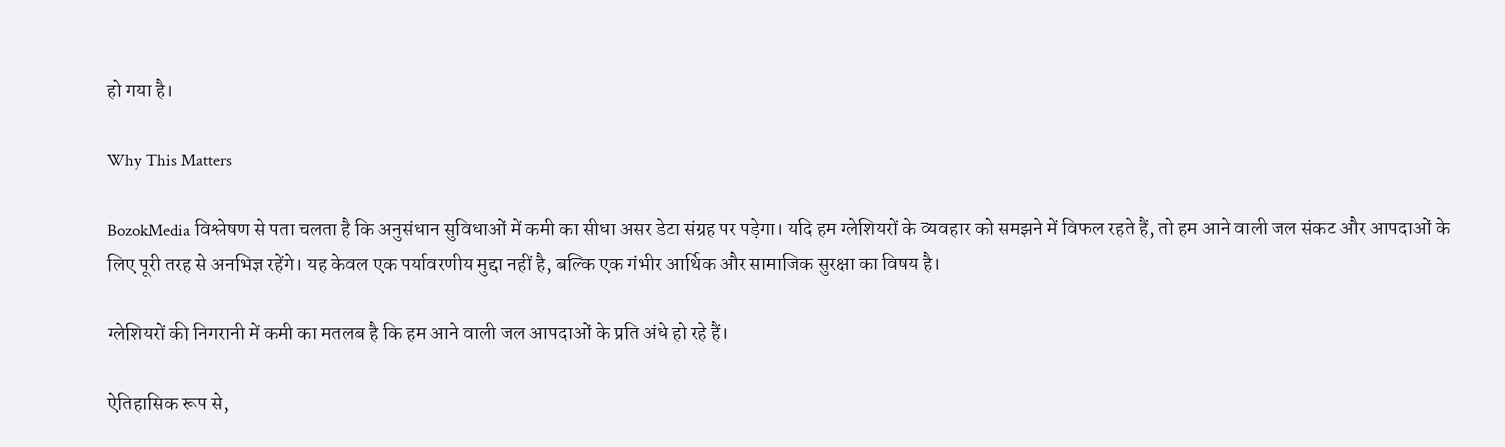हो गया है।

Why This Matters

BozokMedia विश्लेषण से पता चलता है कि अनुसंधान सुविधाओं में कमी का सीधा असर डेटा संग्रह पर पड़ेगा। यदि हम ग्लेशियरों के व्यवहार को समझने में विफल रहते हैं, तो हम आने वाली जल संकट और आपदाओं के लिए पूरी तरह से अनभिज्ञ रहेंगे। यह केवल एक पर्यावरणीय मुद्दा नहीं है, बल्कि एक गंभीर आर्थिक और सामाजिक सुरक्षा का विषय है।

ग्लेशियरों की निगरानी में कमी का मतलब है कि हम आने वाली जल आपदाओं के प्रति अंधे हो रहे हैं।

ऐतिहासिक रूप से,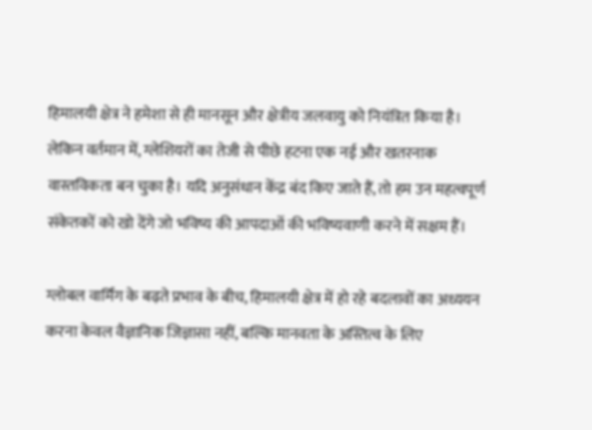हिमालयी क्षेत्र ने हमेशा से ही मानसून और क्षेत्रीय जलवायु को नियंत्रित किया है। लेकिन वर्तमान में, ग्लेशियरों का तेजी से पीछे हटना एक नई और खतरनाक वास्तविकता बन चुका है। यदि अनुसंधान केंद्र बंद किए जाते हैं, तो हम उन महत्वपूर्ण संकेतकों को खो देंगे जो भविष्य की आपदाओं की भविष्यवाणी करने में सक्षम हैं।

ग्लोबल वार्मिंग के बढ़ते प्रभाव के बीच, हिमालयी क्षेत्र में हो रहे बदलावों का अध्ययन करना केवल वैज्ञानिक जिज्ञासा नहीं, बल्कि मानवता के अस्तित्व के लिए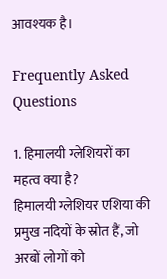आवश्यक है।

Frequently Asked Questions

1. हिमालयी ग्लेशियरों का महत्व क्या है?
हिमालयी ग्लेशियर एशिया की प्रमुख नदियों के स्रोत हैं, जो अरबों लोगों को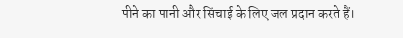पीने का पानी और सिंचाई के लिए जल प्रदान करते हैं।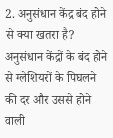2. अनुसंधान केंद्र बंद होने से क्या खतरा है?
अनुसंधान केंद्रों के बंद होने से ग्लेशियरों के पिघलने की दर और उससे होने वाली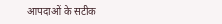आपदाओं के सटीक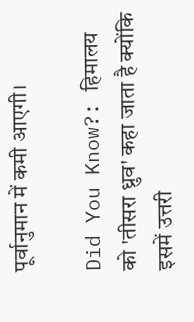पूर्वानुमान में कमी आएगी।

Did You Know?: हिमालय को 'तीसरा ध्रुव' कहा जाता है क्योंकि इसमें उत्तरी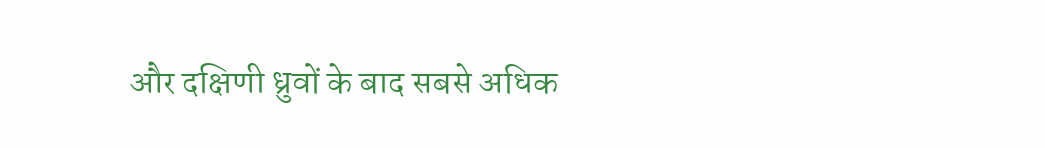और दक्षिणी ध्रुवों के बाद सबसे अधिक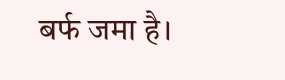बर्फ जमा है।